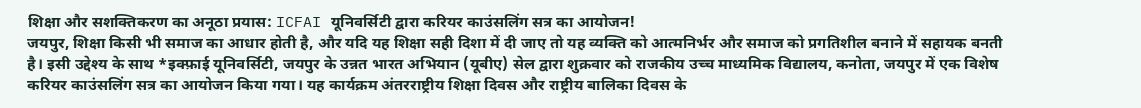शिक्षा और सशक्तिकरण का अनूठा प्रयास: ICFAI यूनिवर्सिटी द्वारा करियर काउंसलिंग सत्र का आयोजन!
जयपुर, शिक्षा किसी भी समाज का आधार होती है, और यदि यह शिक्षा सही दिशा में दी जाए तो यह व्यक्ति को आत्मनिर्भर और समाज को प्रगतिशील बनाने में सहायक बनती है। इसी उद्देश्य के साथ *इक्फ़ाई यूनिवर्सिटी, जयपुर के उन्नत भारत अभियान (यूबीए) सेल द्वारा शुक्रवार को राजकीय उच्च माध्यमिक विद्यालय, कनोता, जयपुर में एक विशेष करियर काउंसलिंग सत्र का आयोजन किया गया। यह कार्यक्रम अंतरराष्ट्रीय शिक्षा दिवस और राष्ट्रीय बालिका दिवस के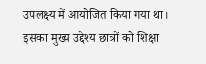उपलक्ष्य में आयोजित किया गया था। इसका मुख्य उद्देश्य छात्रों को शिक्षा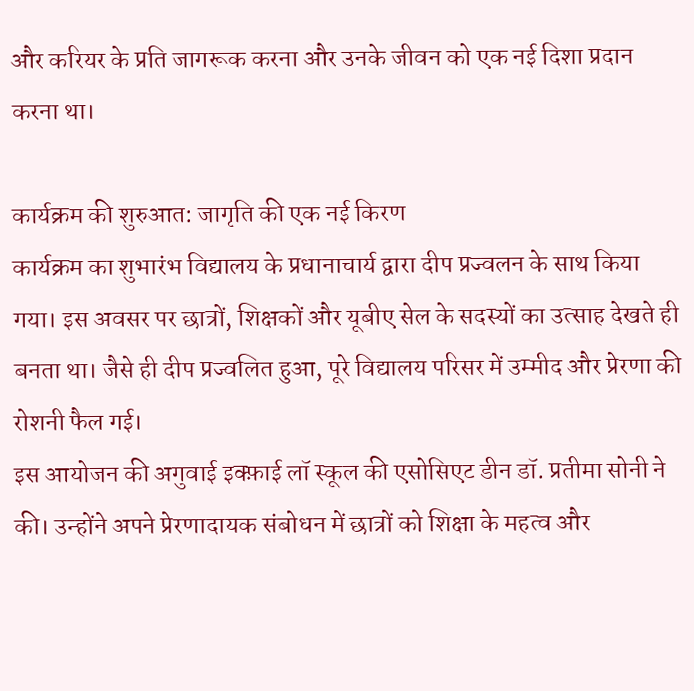और करियर के प्रति जागरूक करना और उनके जीवन को एक नई दिशा प्रदान करना था।

कार्यक्रम की शुरुआत: जागृति की एक नई किरण
कार्यक्रम का शुभारंभ विद्यालय के प्रधानाचार्य द्वारा दीप प्रज्वलन के साथ किया गया। इस अवसर पर छात्रों, शिक्षकों और यूबीए सेल के सदस्यों का उत्साह देखते ही बनता था। जैसे ही दीप प्रज्वलित हुआ, पूरे विद्यालय परिसर में उम्मीद और प्रेरणा की रोशनी फैल गई।
इस आयोजन की अगुवाई इक्फ़ाई लॉ स्कूल की एसोसिएट डीन डॉ. प्रतीमा सोनी ने की। उन्होंने अपने प्रेरणादायक संबोधन में छात्रों को शिक्षा के महत्व और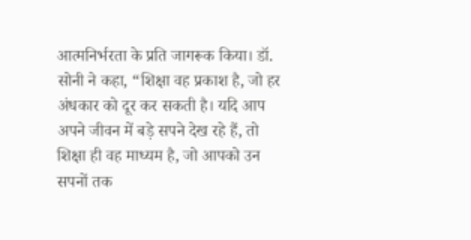आत्मनिर्भरता के प्रति जागरूक किया। डॉ. सोनी ने कहा, “शिक्षा वह प्रकाश है, जो हर अंधकार को दूर कर सकती है। यदि आप अपने जीवन में बड़े सपने देख रहे हैं, तो शिक्षा ही वह माध्यम है, जो आपको उन सपनों तक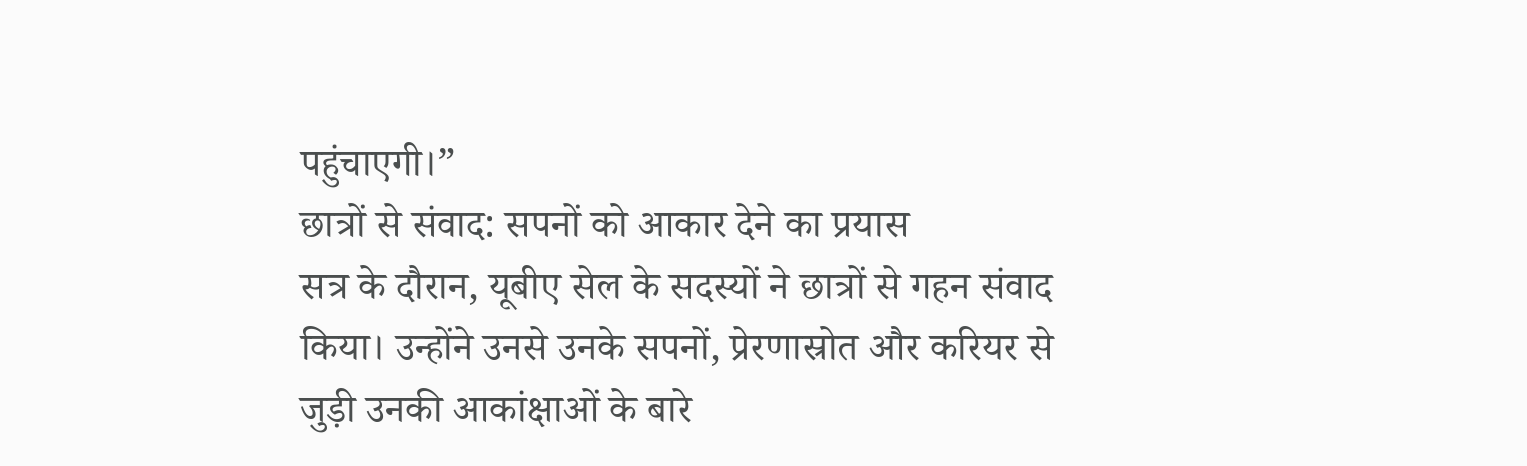पहुंचाएगी।”
छात्रों से संवाद: सपनों को आकार देने का प्रयास
सत्र के दौरान, यूबीए सेल के सदस्यों ने छात्रों से गहन संवाद किया। उन्होंने उनसे उनके सपनों, प्रेरणास्रोत और करियर से जुड़ी उनकी आकांक्षाओं के बारे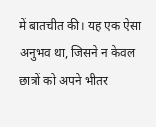में बातचीत की। यह एक ऐसा अनुभव था, जिसने न केवल छात्रों को अपने भीतर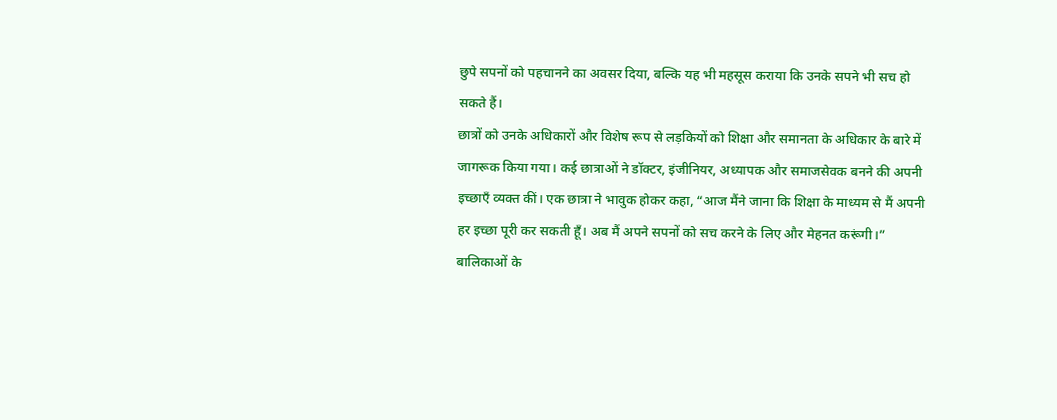छुपे सपनों को पहचानने का अवसर दिया, बल्कि यह भी महसूस कराया कि उनके सपने भी सच हो सकते हैं।
छात्रों को उनके अधिकारों और विशेष रूप से लड़कियों को शिक्षा और समानता के अधिकार के बारे में जागरूक किया गया। कई छात्राओं ने डॉक्टर, इंजीनियर, अध्यापक और समाजसेवक बनने की अपनी इच्छाएँ व्यक्त कीं। एक छात्रा ने भावुक होकर कहा, “आज मैंने जाना कि शिक्षा के माध्यम से मैं अपनी हर इच्छा पूरी कर सकती हूँ। अब मैं अपने सपनों को सच करने के लिए और मेहनत करूंगी।”
बालिकाओं के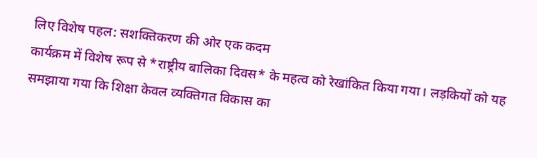लिए विशेष पहल: सशक्तिकरण की ओर एक कदम
कार्यक्रम में विशेष रूप से *राष्ट्रीय बालिका दिवस* के महत्व को रेखांकित किया गया। लड़कियों को यह समझाया गया कि शिक्षा केवल व्यक्तिगत विकास का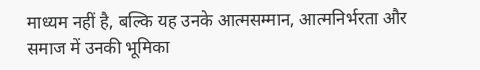माध्यम नहीं है, बल्कि यह उनके आत्मसम्मान, आत्मनिर्भरता और समाज में उनकी भूमिका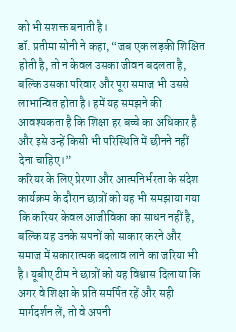को भी सशक्त बनाती है।
डॉ. प्रतीमा सोनी ने कहा, “जब एक लड़की शिक्षित होती है, तो न केवल उसका जीवन बदलता है, बल्कि उसका परिवार और पूरा समाज भी उससे लाभान्वित होता है। हमें यह समझने की आवश्यकता है कि शिक्षा हर बच्चे का अधिकार है और इसे उन्हें किसी भी परिस्थिति में छीनने नहीं देना चाहिए।”
करियर के लिए प्रेरणा और आत्मनिर्भरता के संदेश
कार्यक्रम के दौरान छात्रों को यह भी समझाया गया कि करियर केवल आजीविका का साधन नहीं है, बल्कि यह उनके सपनों को साकार करने और समाज में सकारात्मक बदलाव लाने का जरिया भी है। यूबीए टीम ने छात्रों को यह विश्वास दिलाया कि अगर वे शिक्षा के प्रति समर्पित रहें और सही मार्गदर्शन लें, तो वे अपनी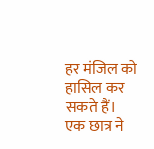हर मंजिल को हासिल कर सकते हैं।
एक छात्र ने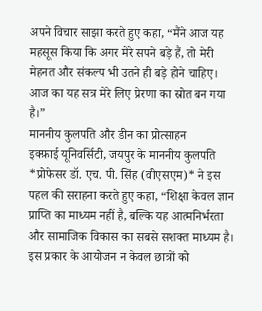अपने विचार साझा करते हुए कहा, “मैंने आज यह महसूस किया कि अगर मेरे सपने बड़े हैं, तो मेरी मेहनत और संकल्प भी उतने ही बड़े होने चाहिए। आज का यह सत्र मेरे लिए प्रेरणा का स्रोत बन गया है।”
माननीय कुलपति और डीन का प्रोत्साहन
इक्फ़ाई यूनिवर्सिटी, जयपुर के माननीय कुलपति *प्रोफेसर डॉ. एच. पी. सिंह (वीएसएम)* ने इस पहल की सराहना करते हुए कहा, “शिक्षा केवल ज्ञान प्राप्ति का माध्यम नहीं है, बल्कि यह आत्मनिर्भरता और सामाजिक विकास का सबसे सशक्त माध्यम है। इस प्रकार के आयोजन न केवल छात्रों को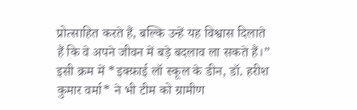प्रोत्साहित करते हैं, बल्कि उन्हें यह विश्वास दिलाते हैं कि वे अपने जीवन में बड़े बदलाव ला सकते हैं।”
इसी क्रम में *इक्फ़ाई लॉ स्कूल के डीन, डॉ. हरीश कुमार वर्मा* ने भी टीम को ग्रामीण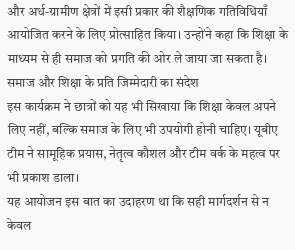और अर्ध-ग्रामीण क्षेत्रों में इसी प्रकार की शैक्षणिक गतिविधियाँ आयोजित करने के लिए प्रोत्साहित किया। उन्होंने कहा कि शिक्षा के माध्यम से ही समाज को प्रगति की ओर ले जाया जा सकता है।
समाज और शिक्षा के प्रति जिम्मेदारी का संदेश
इस कार्यक्रम ने छात्रों को यह भी सिखाया कि शिक्षा केवल अपने लिए नहीं, बल्कि समाज के लिए भी उपयोगी होनी चाहिए। यूबीए टीम ने सामूहिक प्रयास, नेतृत्व कौशल और टीम वर्क के महत्व पर भी प्रकाश डाला।
यह आयोजन इस बात का उदाहरण था कि सही मार्गदर्शन से न केवल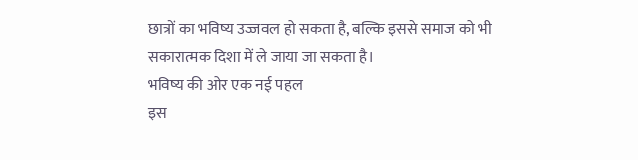छात्रों का भविष्य उज्जवल हो सकता है, बल्कि इससे समाज को भी सकारात्मक दिशा में ले जाया जा सकता है।
भविष्य की ओर एक नई पहल
इस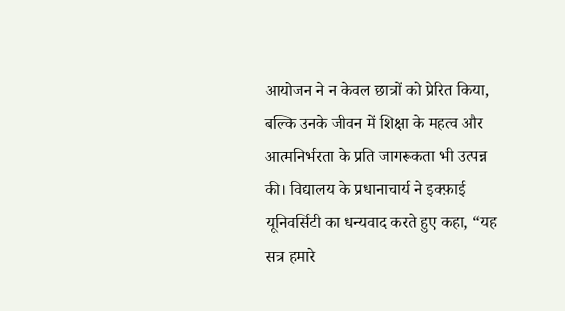आयोजन ने न केवल छात्रों को प्रेरित किया, बल्कि उनके जीवन में शिक्षा के महत्व और आत्मनिर्भरता के प्रति जागरूकता भी उत्पन्न की। विद्यालय के प्रधानाचार्य ने इक्फ़ाई यूनिवर्सिटी का धन्यवाद करते हुए कहा, “यह सत्र हमारे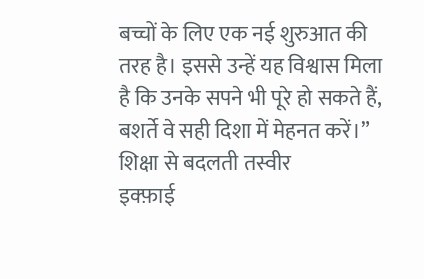बच्चों के लिए एक नई शुरुआत की तरह है। इससे उन्हें यह विश्वास मिला है कि उनके सपने भी पूरे हो सकते हैं, बशर्ते वे सही दिशा में मेहनत करें।”
शिक्षा से बदलती तस्वीर
इक्फ़ाई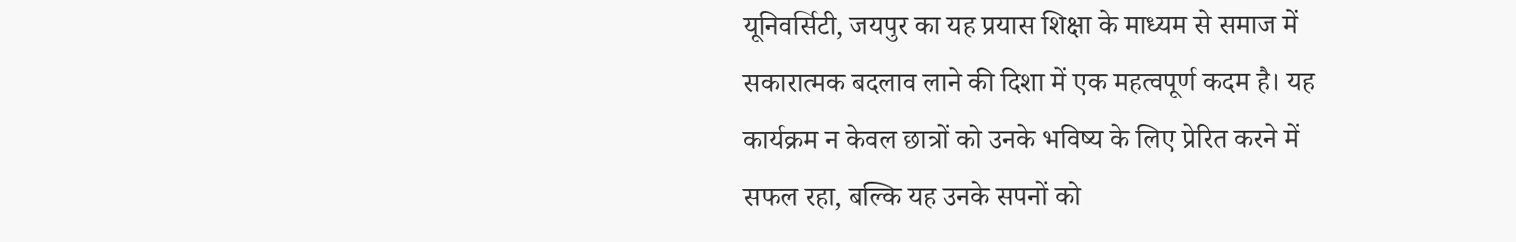यूनिवर्सिटी, जयपुर का यह प्रयास शिक्षा के माध्यम से समाज में सकारात्मक बदलाव लाने की दिशा में एक महत्वपूर्ण कदम है। यह कार्यक्रम न केवल छात्रों को उनके भविष्य के लिए प्रेरित करने में सफल रहा, बल्कि यह उनके सपनों को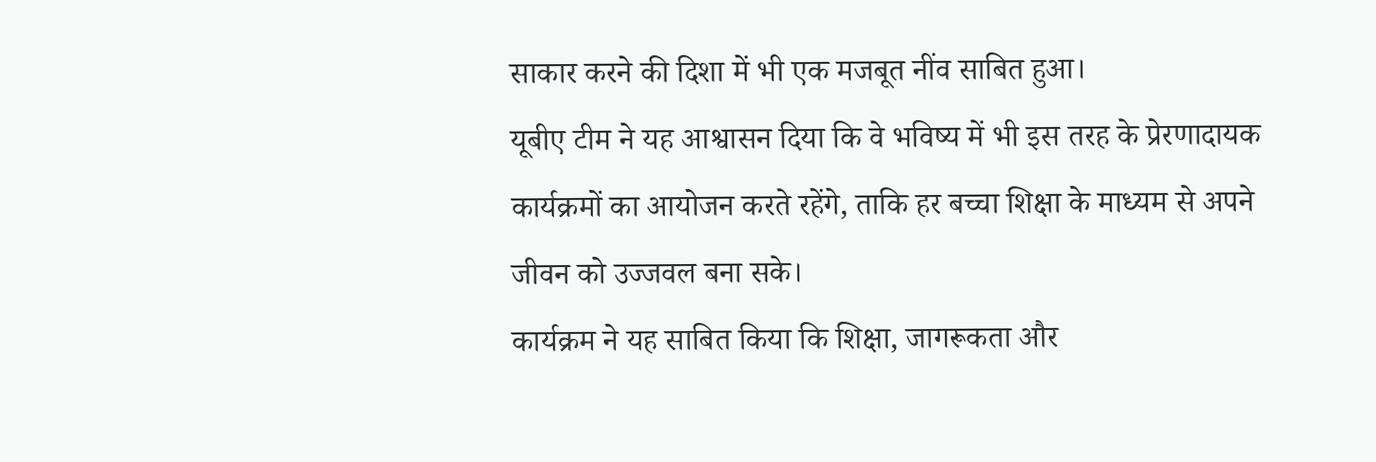साकार करने की दिशा में भी एक मजबूत नींव साबित हुआ।
यूबीए टीम ने यह आश्वासन दिया कि वे भविष्य में भी इस तरह के प्रेरणादायक कार्यक्रमों का आयोजन करते रहेंगे, ताकि हर बच्चा शिक्षा के माध्यम से अपने जीवन को उज्जवल बना सके।
कार्यक्रम ने यह साबित किया कि शिक्षा, जागरूकता और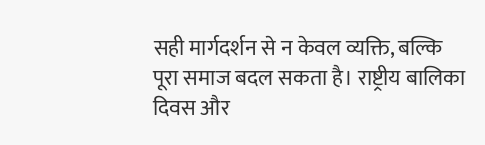सही मार्गदर्शन से न केवल व्यक्ति, बल्कि पूरा समाज बदल सकता है। राष्ट्रीय बालिका दिवस और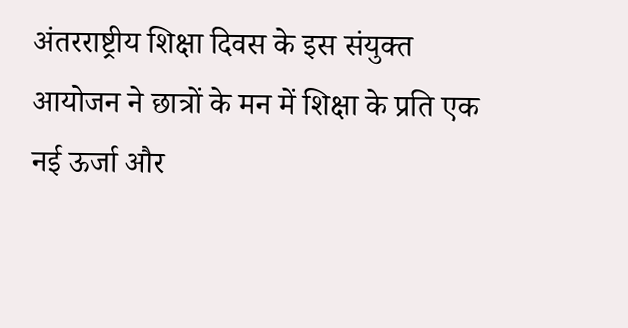अंतरराष्ट्रीय शिक्षा दिवस के इस संयुक्त आयोजन ने छात्रों के मन में शिक्षा के प्रति एक नई ऊर्जा और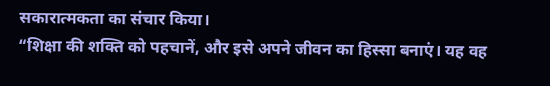सकारात्मकता का संचार किया।
“शिक्षा की शक्ति को पहचानें, और इसे अपने जीवन का हिस्सा बनाएं। यह वह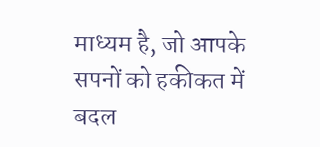माध्यम है, जो आपके सपनों को हकीकत में बदल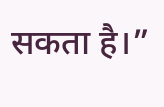सकता है।”